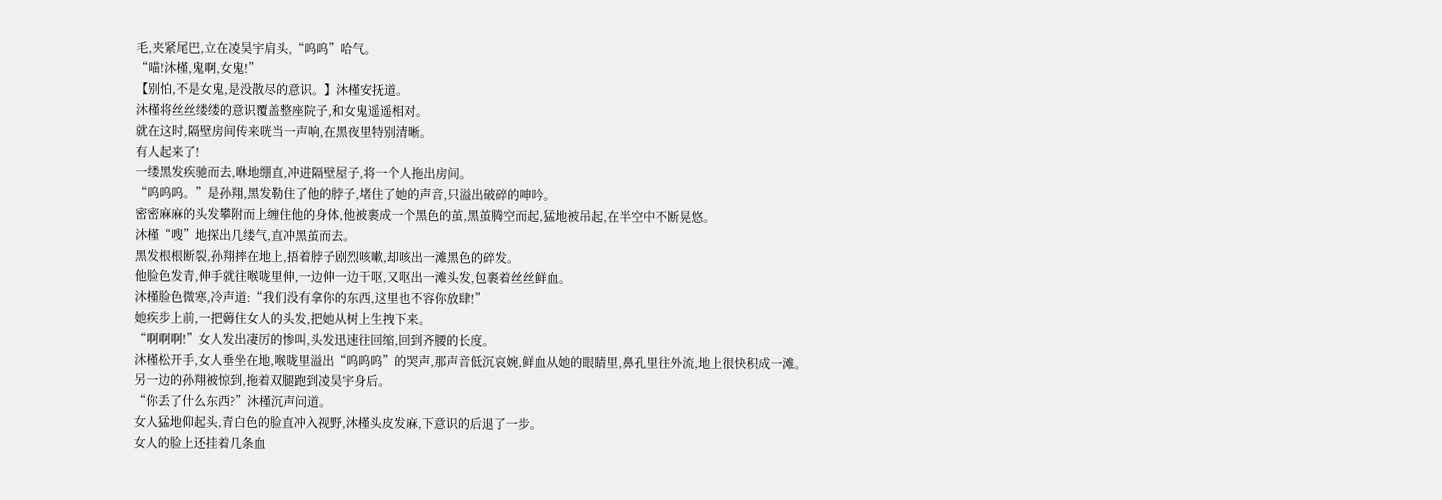毛,夹紧尾巴,立在凌昊宇肩头,“呜呜”哈气。
“喵!沐槿,鬼啊,女鬼!”
【别怕,不是女鬼,是没散尽的意识。】沐槿安抚道。
沐槿将丝丝缕缕的意识覆盖整座院子,和女鬼遥遥相对。
就在这时,隔壁房间传来咣当一声响,在黑夜里特别清晰。
有人起来了!
一缕黑发疾驰而去,咻地绷直,冲进隔壁屋子,将一个人拖出房间。
“呜呜呜。”是孙翔,黑发勒住了他的脖子,堵住了她的声音,只溢出破碎的呻吟。
密密麻麻的头发攀附而上缠住他的身体,他被裹成一个黑色的茧,黑茧腾空而起,猛地被吊起,在半空中不断晃悠。
沐槿“嗖”地探出几缕气,直冲黑茧而去。
黑发根根断裂,孙翔摔在地上,捂着脖子剧烈咳嗽,却咳出一滩黑色的碎发。
他脸色发青,伸手就往喉咙里伸,一边伸一边干呕,又呕出一滩头发,包裹着丝丝鲜血。
沐槿脸色微寒,冷声道:“我们没有拿你的东西,这里也不容你放肆!”
她疾步上前,一把薅住女人的头发,把她从树上生拽下来。
“啊啊啊!”女人发出凄厉的惨叫,头发迅速往回缩,回到齐腰的长度。
沐槿松开手,女人垂坐在地,喉咙里溢出“呜呜呜”的哭声,那声音低沉哀婉,鲜血从她的眼睛里,鼻孔里往外流,地上很快积成一滩。
另一边的孙翔被惊到,拖着双腿跑到凌昊宇身后。
“你丢了什么东西?”沐槿沉声问道。
女人猛地仰起头,青白色的脸直冲入视野,沐槿头皮发麻,下意识的后退了一步。
女人的脸上还挂着几条血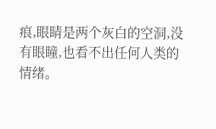痕,眼睛是两个灰白的空洞,没有眼瞳,也看不出任何人类的情绪。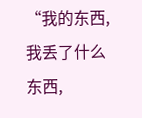“我的东西,我丢了什么东西,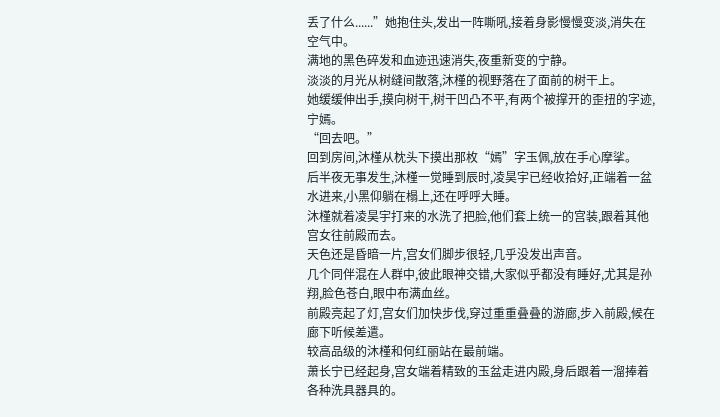丢了什么......”她抱住头,发出一阵嘶吼,接着身影慢慢变淡,消失在空气中。
满地的黑色碎发和血迹迅速消失,夜重新变的宁静。
淡淡的月光从树缝间散落,沐槿的视野落在了面前的树干上。
她缓缓伸出手,摸向树干,树干凹凸不平,有两个被撑开的歪扭的字迹,宁嫣。
“回去吧。”
回到房间,沐槿从枕头下摸出那枚“嫣”字玉佩,放在手心摩挲。
后半夜无事发生,沐槿一觉睡到辰时,凌昊宇已经收拾好,正端着一盆水进来,小黑仰躺在榻上,还在呼呼大睡。
沐槿就着凌昊宇打来的水洗了把脸,他们套上统一的宫装,跟着其他宫女往前殿而去。
天色还是昏暗一片,宫女们脚步很轻,几乎没发出声音。
几个同伴混在人群中,彼此眼神交错,大家似乎都没有睡好,尤其是孙翔,脸色苍白,眼中布满血丝。
前殿亮起了灯,宫女们加快步伐,穿过重重叠叠的游廊,步入前殿,候在廊下听候差遣。
较高品级的沐槿和何红丽站在最前端。
萧长宁已经起身,宫女端着精致的玉盆走进内殿,身后跟着一溜捧着各种洗具器具的。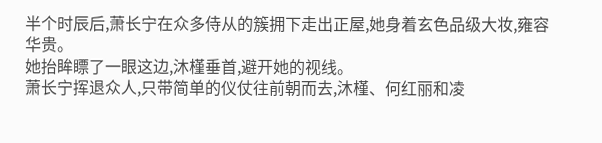半个时辰后,萧长宁在众多侍从的簇拥下走出正屋,她身着玄色品级大妆,雍容华贵。
她抬眸瞟了一眼这边,沐槿垂首,避开她的视线。
萧长宁挥退众人,只带简单的仪仗往前朝而去,沐槿、何红丽和凌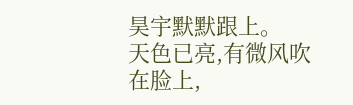昊宇默默跟上。
天色已亮,有微风吹在脸上,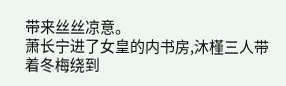带来丝丝凉意。
萧长宁进了女皇的内书房,沐槿三人带着冬梅绕到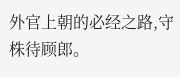外官上朝的必经之路,守株待顾郎。